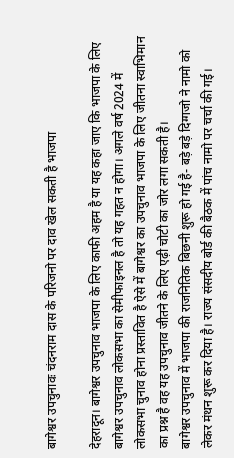बागेश्वर उपचुनावः चंदनराम दास के परिजनो पर दाव खेल सकती है भाजपा

देहरादून। बागेश्वर उपचुनाव भाजपा के लिए काफी अहम है या यह कहा जाए कि भाजपा के लिए बागेश्वर उपचुनाव लोकसभा का सेमीफाइनल है तो यह गहत न होगा। अगले वर्ष 2024 में लोकसभा चुनाव होना प्रस्तावित है ऐसे में बागेश्वर का उपचुनाव भाजपा के लिए जीतना स्वाभिमान का प्रश्न है वह यह उपचुनाव जीतने के लिए एढ़ी चोटी का जोर लगा सकती है।
बागेश्वर उपचुनाव में भाजपा की राजनितिक बिछनी शुरू हो गई है- बड़े बड़े दिग्गजो ने नामो को लेकर मंथन शुरू कर दिया है। राज्य संसदीय बोर्ड की बैठक में पांच नामो पर चर्चा की गई।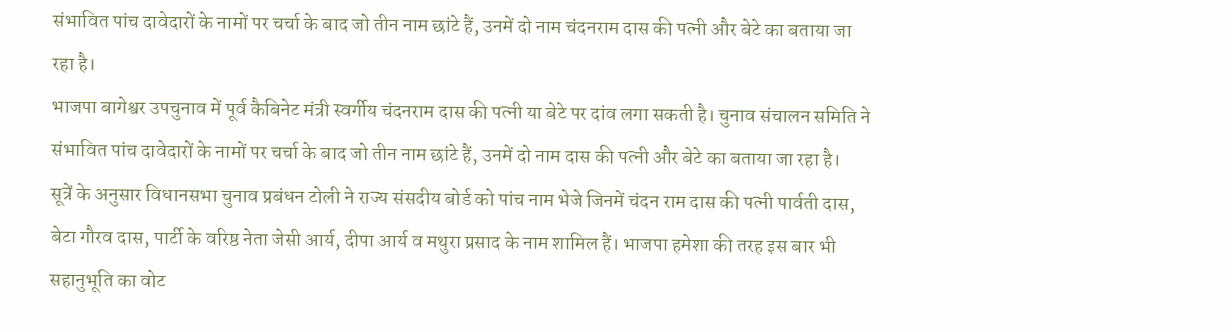संभावित पांच दावेदारों के नामों पर चर्चा के बाद जो तीन नाम छांटे हैं, उनमें दो नाम चंदनराम दास की पत्नी और बेटे का बताया जा रहा है।
भाजपा बागेश्वर उपचुनाव में पूर्व कैबिनेट मंत्री स्वर्गीय चंदनराम दास की पत्नी या बेटे पर दांव लगा सकती है। चुनाव संचालन समिति ने संभावित पांच दावेदारों के नामों पर चर्चा के बाद जो तीन नाम छांटे हैं, उनमें दो नाम दास की पत्नी और बेटे का बताया जा रहा है।
सूत्रें के अनुसार विधानसभा चुनाव प्रबंधन टोली ने राज्य संसदीय बोर्ड को पांच नाम भेजे जिनमें चंदन राम दास की पत्नी पार्वती दास, बेटा गौरव दास, पार्टी के वरिष्ठ नेता जेसी आर्य, दीपा आर्य व मथुरा प्रसाद के नाम शामिल हैं। भाजपा हमेशा की तरह इस बार भी सहानुभूति का वोट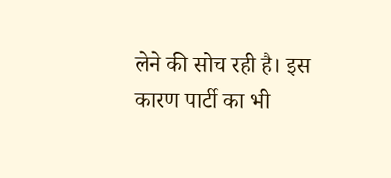लेने की सोच रही है। इस कारण पार्टी का भी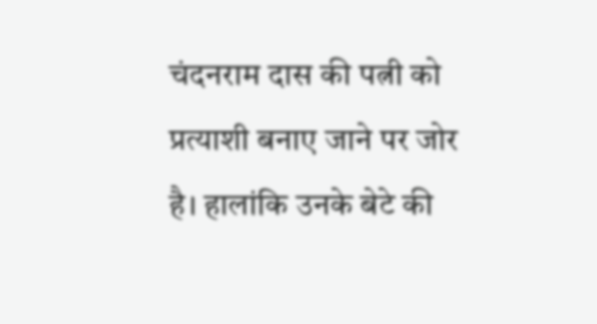चंदनराम दास की पत्नी को प्रत्याशी बनाए जाने पर जोर है। हालांकि उनके बेटे की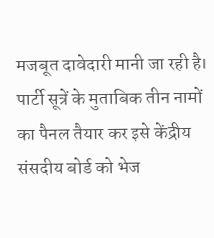मजबूत दावेदारी मानी जा रही है। पार्टी सूत्रें के मुताबिक तीन नामों का पैनल तैयार कर इसे केंद्रीय संसदीय बोर्ड को भेज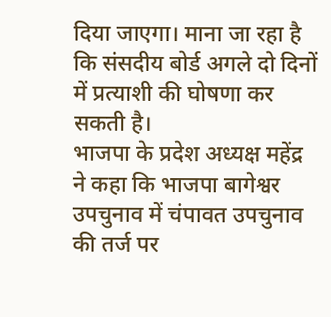दिया जाएगा। माना जा रहा है कि संसदीय बोर्ड अगले दो दिनों में प्रत्याशी की घोषणा कर सकती है।
भाजपा के प्रदेश अध्यक्ष महेंद्र ने कहा कि भाजपा बागेश्वर उपचुनाव में चंपावत उपचुनाव की तर्ज पर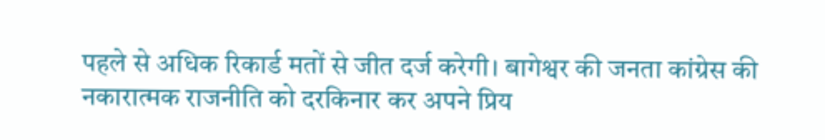पहले से अधिक रिकार्ड मतों से जीत दर्ज करेगी। बागेश्वर की जनता कांग्रेस की नकारात्मक राजनीति को दरकिनार कर अपने प्रिय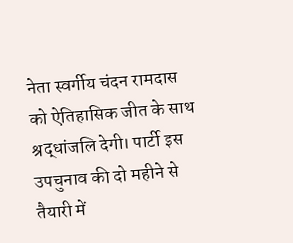नेता स्वर्गीय चंदन रामदास को ऐतिहासिक जीत के साथ श्रद्धांजलि देगी। पार्टी इस उपचुनाव की दो महीने से तैयारी में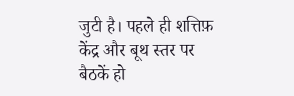जुटी है। पहले ही शत्तिफ़ केंद्र और बूथ स्तर पर बैठकें हो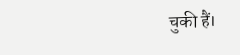चुकी हैं।